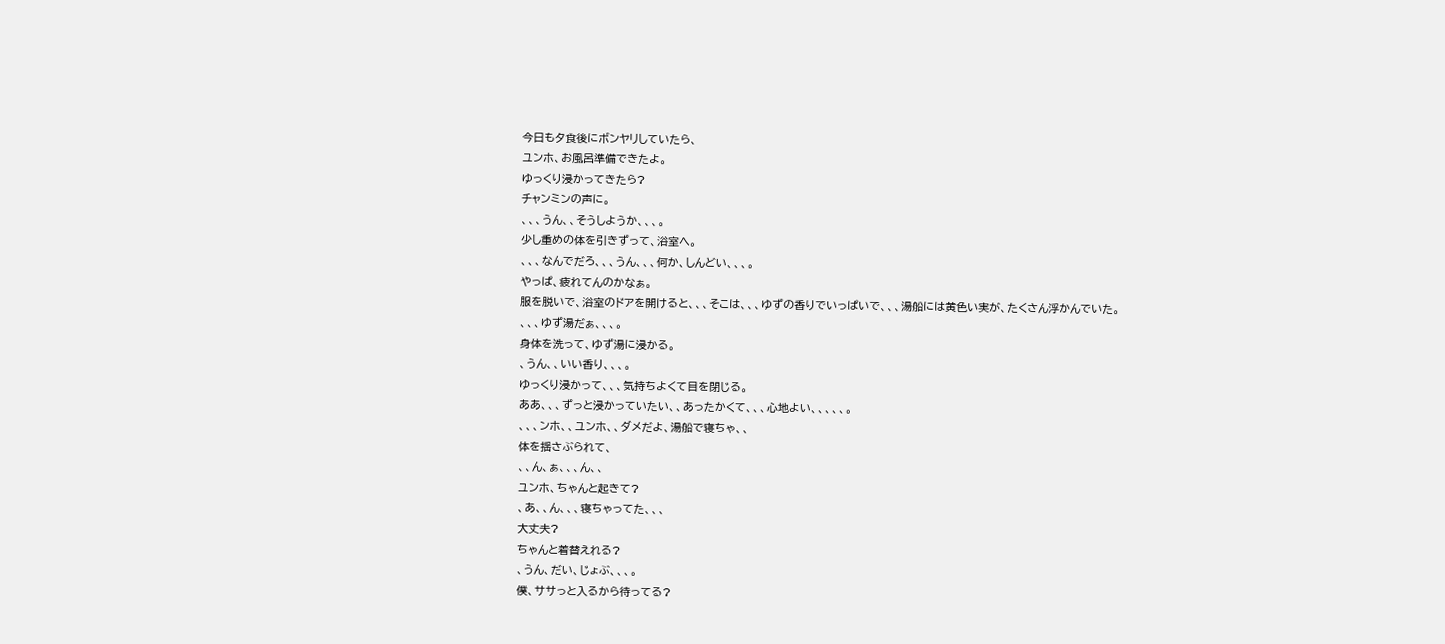今日も夕食後にボンヤリしていたら、
ユンホ、お風呂準備できたよ。
ゆっくり浸かってきたら?
チャンミンの声に。
、、、うん、、そうしようか、、、。
少し重めの体を引きずって、浴室へ。
、、、なんでだろ、、、うん、、、何か、しんどい、、、。
やっぱ、疲れてんのかなぁ。
服を脱いで、浴室のドアを開けると、、、そこは、、、ゆずの香りでいっぱいで、、、湯船には黄色い実が、たくさん浮かんでいた。
、、、ゆず湯だぁ、、、。
身体を洗って、ゆず湯に浸かる。
、うん、、いい香り、、、。
ゆっくり浸かって、、、気持ちよくて目を閉じる。
ああ、、、ずっと浸かっていたい、、あったかくて、、、心地よい、、、、、。
、、、ンホ、、ユンホ、、ダメだよ、湯船で寝ちゃ、、
体を揺さぶられて、
、、ん、ぁ、、、ん、、
ユンホ、ちゃんと起きて?
、あ、、ん、、、寝ちゃってた、、、
大丈夫?
ちゃんと着替えれる?
、うん、だい、じょぶ、、、。
僕、ササっと入るから待ってる?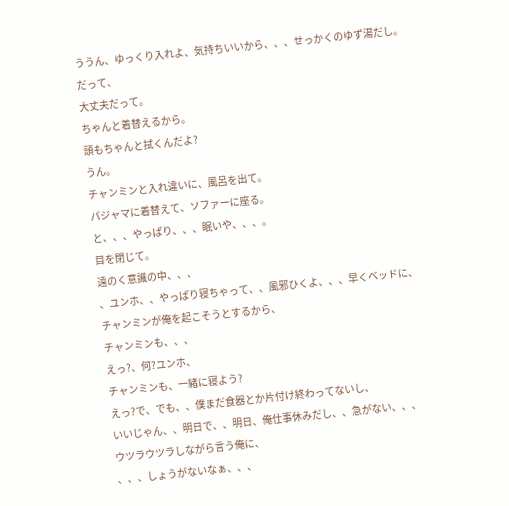ううん、ゆっくり入れよ、気持ちいいから、、、せっかくのゆず湯だし。
だって、
大丈夫だって。
ちゃんと着替えるから。
頭もちゃんと拭くんだよ?
うん。
チャンミンと入れ違いに、風呂を出て。
パジャマに着替えて、ソファーに座る。
と、、、やっぱり、、、眠いや、、、。
目を閉じて。
遠のく意識の中、、、
、ユンホ、、やっぱり寝ちゃって、、風邪ひくよ、、、早くベッドに、
チャンミンが俺を起こそうとするから、
チャンミンも、、、
えっ?、何?ユンホ、
チャンミンも、一緒に寝よう?
えっ?で、でも、、僕まだ食器とか片付け終わってないし、
いいじゃん、、明日で、、明日、俺仕事休みだし、、急がない、、、
ウツラウツラしながら言う俺に、
、、、しょうがないなぁ、、、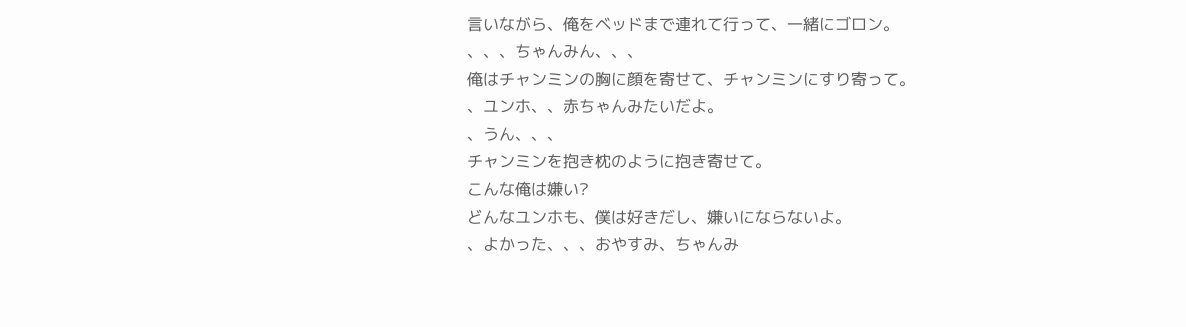言いながら、俺をベッドまで連れて行って、一緒にゴロン。
、、、ちゃんみん、、、
俺はチャンミンの胸に顔を寄せて、チャンミンにすり寄って。
、ユンホ、、赤ちゃんみたいだよ。
、うん、、、
チャンミンを抱き枕のように抱き寄せて。
こんな俺は嫌い?
どんなユンホも、僕は好きだし、嫌いにならないよ。
、よかった、、、おやすみ、ちゃんみ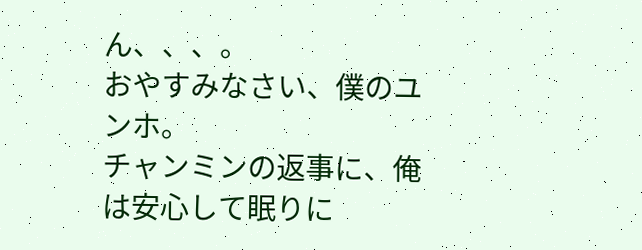ん、、、。
おやすみなさい、僕のユンホ。
チャンミンの返事に、俺は安心して眠りに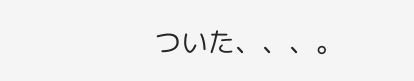ついた、、、。